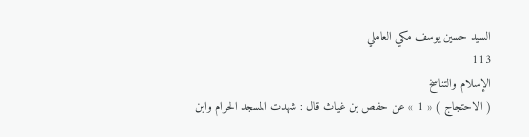السيد حسين يوسف مكي العاملي
113
الإسلام والتناسخ
( الاحتجاج ) « 1 » عن حفص بن غياث قال : شهدت المسجد الحرام وابن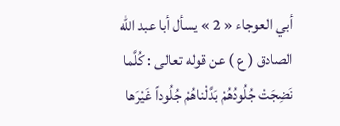أبي العوجاء « 2 » يسأل أبا عبد اللّه الصادق ( ع ) عن قوله تعالى : كُلَّما نَضِجَتْ جُلُودُهُمْ بَدَّلْناهُمْ جُلُوداً غَيْرَها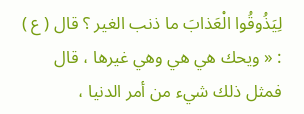لِيَذُوقُوا الْعَذابَ ما ذنب الغير ؟ قال ( ع ) : « ويحك هي هي وهي غيرها ، قال فمثل ذلك شيء من أمر الدنيا ،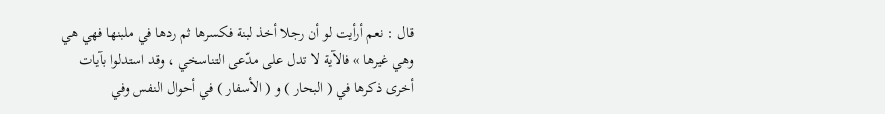قال : نعم أرأيت لو أن رجلا أخذ لبنة فكسرها ثم ردها في ملبنها فهي هي وهي غيرها » فالآية لا تدل على مدّعى التناسخي ، وقد استدلوا بآيات أخرى ذكرها في ( البحار ) و ( الأسفار ) في أحوال النفس وفي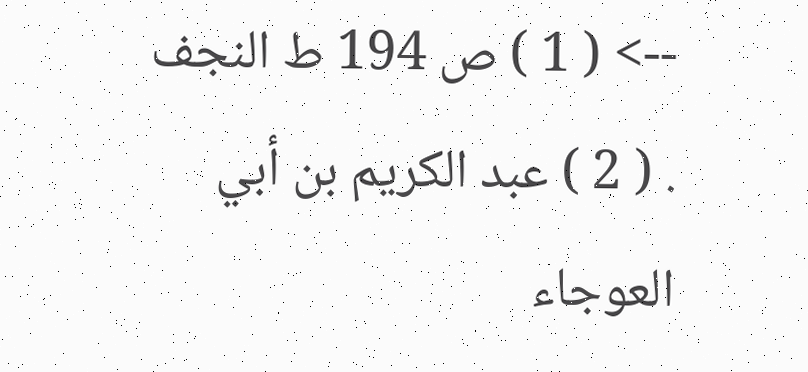--> ( 1 ) ص 194 ط النجف . ( 2 ) عبد الكريم بن أبي العوجاء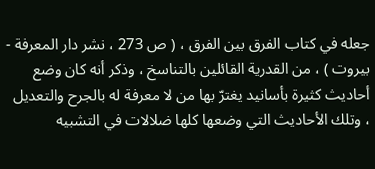جعله في كتاب الفرق بين الفرق ، ( ص 273 ، نشر دار المعرفة - بيروت ) ، من القدرية القائلين بالتناسخ ، وذكر أنه كان وضع أحاديث كثيرة بأسانيد يغترّ بها من لا معرفة له بالجرح والتعديل ، وتلك الأحاديث التي وضعها كلها ضلالات في التشبيه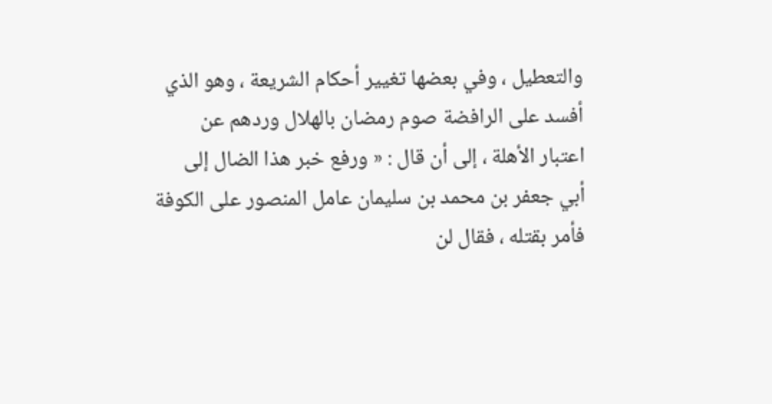والتعطيل ، وفي بعضها تغيير أحكام الشريعة ، وهو الذي أفسد على الرافضة صوم رمضان بالهلال وردهم عن اعتبار الأهلة ، إلى أن قال : « ورفع خبر هذا الضال إلى أبي جعفر بن محمد بن سليمان عامل المنصور على الكوفة فأمر بقتله ، فقال لن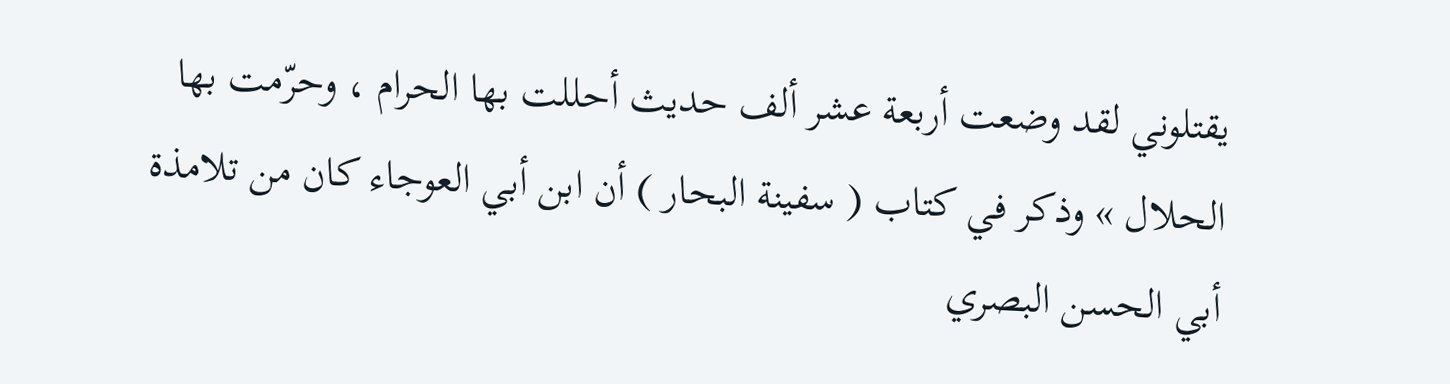يقتلوني لقد وضعت أربعة عشر ألف حديث أحللت بها الحرام ، وحرّمت بها الحلال » وذكر في كتاب ( سفينة البحار ) أن ابن أبي العوجاء كان من تلامذة أبي الحسن البصري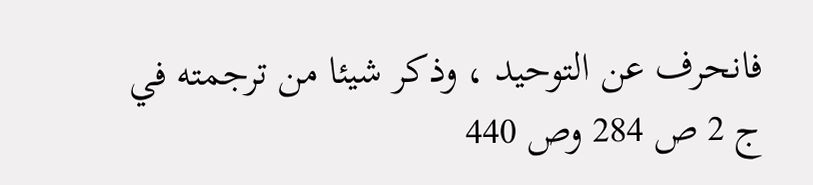فانحرف عن التوحيد ، وذكر شيئا من ترجمته في ج 2 ص 284 وص 440